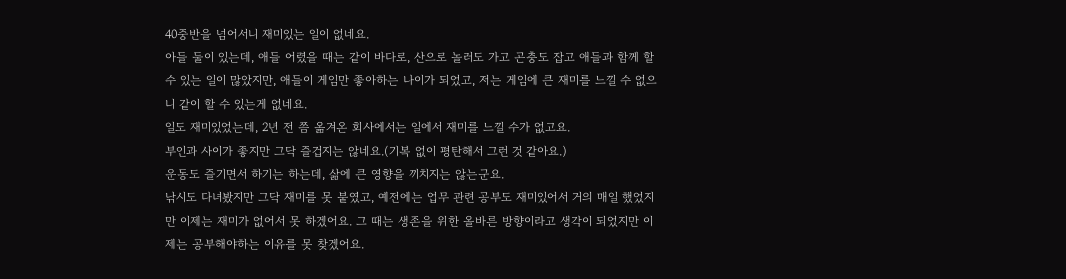40중반을 넘어서니 재미있는 일이 없네요.
아들 둘이 있는데, 애들 어렸을 때는 같이 바다로, 산으로 놀러도 가고 곤충도 잡고 애들과 함께 할 수 있는 일이 많았지만, 애들이 게임만 좋아하는 나이가 되었고, 저는 게임에 큰 재미를 느낄 수 없으니 같이 할 수 있는게 없네요.
일도 재미있었는데, 2년 전 쯤 옮겨온 회사에서는 일에서 재미를 느낄 수가 없고요.
부인과 사이가 좋지만 그닥 즐겁지는 않네요.(기복 없이 평탄해서 그런 것 같아요.)
운동도 즐기면서 하기는 하는데, 삶에 큰 영향을 끼치지는 않는군요.
낚시도 다녀봤지만 그닥 재미를 못 붙였고, 예전에는 업무 관련 공부도 재미있어서 거의 매일 했었지만 이제는 재미가 없어서 못 하겠어요. 그 때는 생존을 위한 올바른 방향이라고 생각이 되었지만 이제는 공부해야하는 이유를 못 찾겠어요.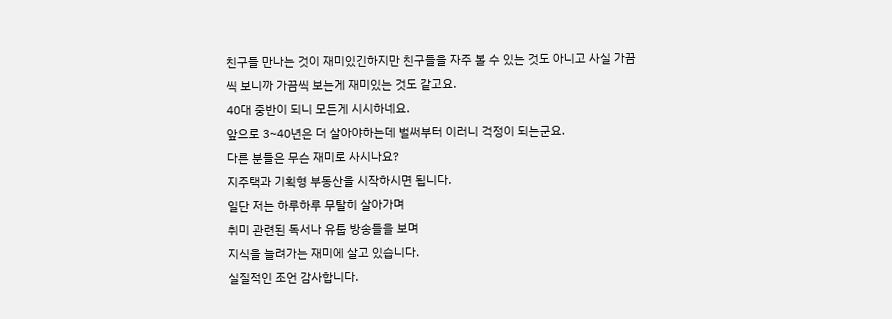친구들 만나는 것이 재미있긴하지만 친구들을 자주 볼 수 있는 것도 아니고 사실 가끔씩 보니까 가끔씩 보는게 재미있는 것도 같고요.
40대 중반이 되니 모든게 시시하네요.
앞으로 3~40년은 더 살아야하는데 벌써부터 이러니 걱정이 되는군요.
다른 분들은 무슨 재미로 사시나요?
지주택과 기획형 부동산을 시작하시면 됩니다.
일단 저는 하루하루 무탈히 살아가며
취미 관련된 독서나 유툽 방송들을 보며
지식을 늘려가는 재미에 살고 있습니다.
실질적인 조언 감사합니다.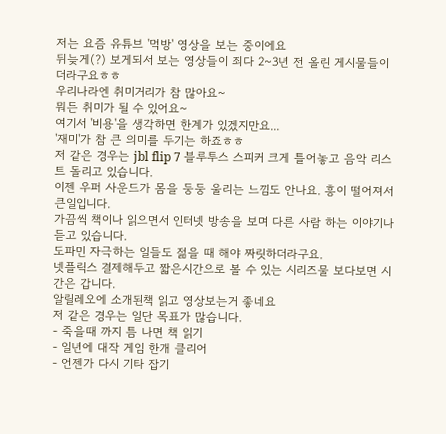저는 요즘 유튜브 '먹방' 영상을 보는 중이에요
뒤늦게(?) 보게되서 보는 영상들이 죄다 2~3년 전 올린 게시물들이더라구요ㅎㅎ
우리나라엔 취미거리가 참 많아요~
뭐든 취미가 될 수 있어요~
여기서 '비용'을 생각하면 한계가 있겠지만요...
'재미'가 참 큰 의미를 두기는 하죠ㅎㅎ
저 같은 경우는 jbl flip 7 블루투스 스피커 크게 틀어놓고 음악 리스트 돌리고 있습니다.
이젠 우퍼 사운드가 몸을 둥둥 울리는 느낌도 안나요. 흥이 떨어져서 큰일입니다.
가끔씩 책이나 읽으면서 인터넷 방송을 보며 다른 사람 하는 이야기나 듣고 있습니다.
도파민 자극하는 일들도 젊을 때 해야 짜릿하더라구요.
넷플릭스 결제해두고 짧은시간으로 볼 수 있는 시리즈물 보다보면 시간은 갑니다.
알릴레오에 소개된책 읽고 영상보는거 좋네요
저 같은 경우는 일단 목표가 많습니다.
- 죽을때 까지 틈 나면 책 읽기
- 일년에 대작 게임 한개 클리어
- 언젠가 다시 기타 잡기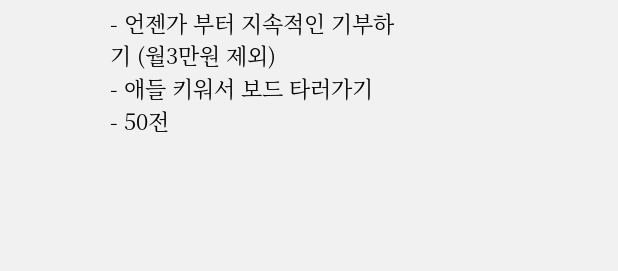- 언젠가 부터 지속적인 기부하기 (월3만원 제외)
- 애들 키워서 보드 타러가기
- 50전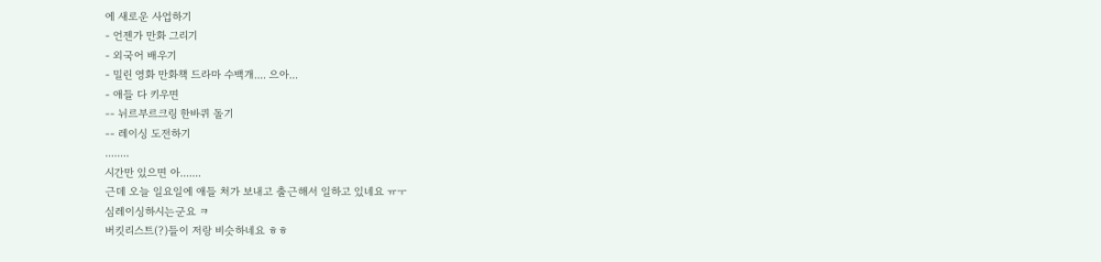에 새로운 사업하기
- 언젠가 만화 그리기
- 외국어 배우기
- 밀린 영화 만화책 드라마 수백개.... 으아...
- 애들 다 키우면
-- 뉘르부르크링 한바퀴 돌기
-- 레이싱 도전하기
........
시간만 있으면 아.......
근데 오늘 일요일에 애들 처가 보내고 출근해서 일하고 있네요 ㅠㅜ
심레이싱하시는군요 ㅋ
버킷리스트(?)들이 저랑 비슷하네요 ㅎㅎ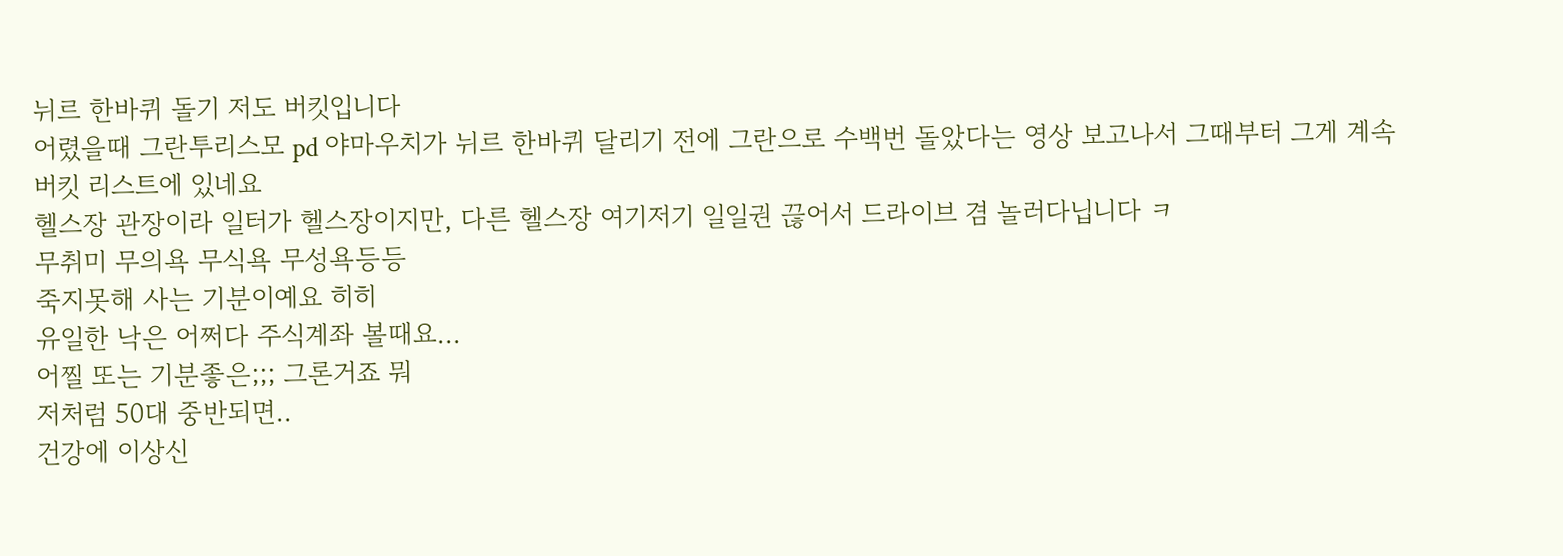뉘르 한바퀴 돌기 저도 버킷입니다
어렸을때 그란투리스모 pd 야마우치가 뉘르 한바퀴 달리기 전에 그란으로 수백번 돌았다는 영상 보고나서 그때부터 그게 계속 버킷 리스트에 있네요
헬스장 관장이라 일터가 헬스장이지만, 다른 헬스장 여기저기 일일권 끊어서 드라이브 겸 놀러다닙니다 ㅋ
무취미 무의욕 무식욕 무성욕등등
죽지못해 사는 기분이예요 히히
유일한 낙은 어쩌다 주식계좌 볼때요...
어찔 또는 기분좋은;;; 그론거죠 뭐
저처럼 50대 중반되면..
건강에 이상신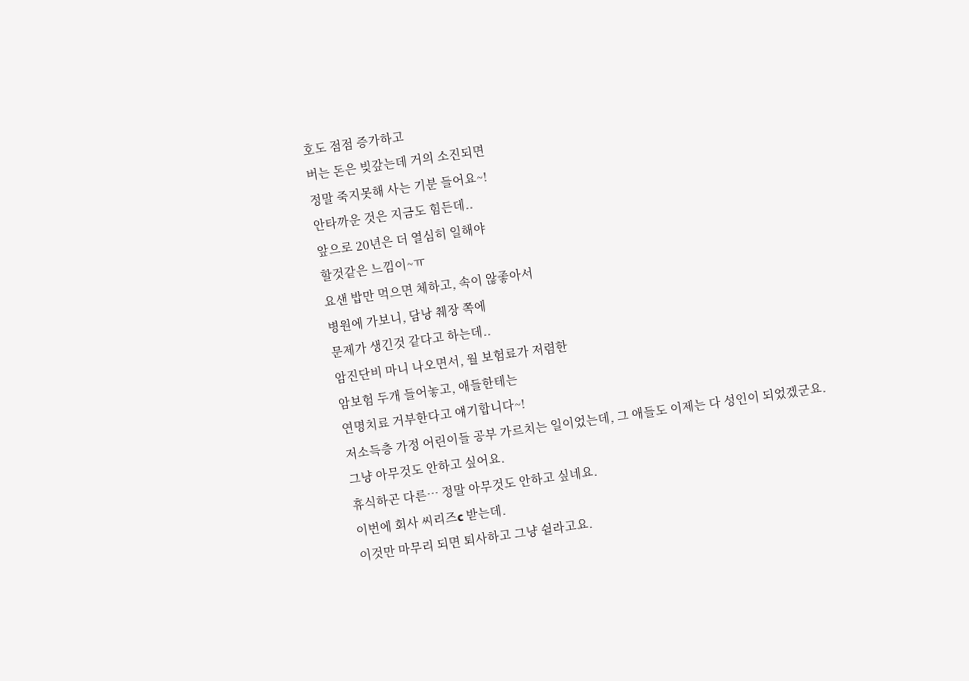호도 점점 증가하고
버는 돈은 빚갚는데 거의 소진되면
정말 죽지못해 사는 기분 들어요~!
안타까운 것은 지금도 힘든데..
앞으로 20년은 더 열심히 일해야
할것같은 느낌이~ㅠ
요샌 밥만 먹으면 체하고, 속이 않좋아서
병원에 가보니, 담낭 췌장 쪽에
문제가 생긴것 같다고 하는데..
암진단비 마니 나오면서, 월 보험료가 저렴한
암보험 두개 들어놓고, 애들한테는
연명치료 거부한다고 얘기합니다~!
저소득층 가정 어린이들 공부 가르치는 일이었는데, 그 애들도 이제는 다 성인이 되었겠군요.
그냥 아무것도 안하고 싶어요.
휴식하곤 다른… 정말 아무것도 안하고 싶네요.
이번에 회사 씨리즈c 받는데.
이것만 마무리 되면 퇴사하고 그냥 쉴라고요.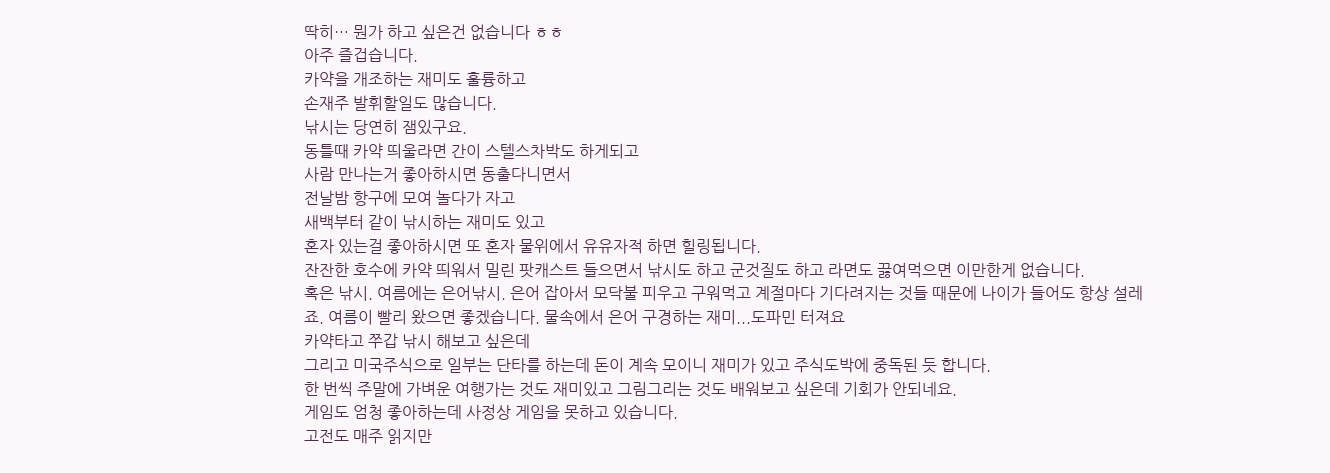딱히… 뭔가 하고 싶은건 없습니다 ㅎㅎ
아주 즐겁습니다.
카약을 개조하는 재미도 훌륭하고
손재주 발휘할일도 많습니다.
낚시는 당연히 잼있구요.
동틀때 카약 띄울라면 간이 스텔스차박도 하게되고
사람 만나는거 좋아하시면 동출다니면서
전날밤 항구에 모여 놀다가 자고
새백부터 같이 낚시하는 재미도 있고
혼자 있는걸 좋아하시면 또 혼자 물위에서 유유자적 하면 힐링됩니다.
잔잔한 호수에 카약 띄워서 밀린 팟캐스트 들으면서 낚시도 하고 군것질도 하고 라면도 끓여먹으면 이만한게 없습니다.
혹은 낚시. 여름에는 은어낚시. 은어 잡아서 모닥불 피우고 구워먹고 계절마다 기다려지는 것들 때문에 나이가 들어도 항상 설레죠. 여름이 빨리 왔으면 좋겠습니다. 물속에서 은어 구경하는 재미...도파민 터져요
카약타고 쭈갑 낚시 해보고 싶은데
그리고 미국주식으로 일부는 단타를 하는데 돈이 계속 모이니 재미가 있고 주식도박에 중독된 듯 합니다.
한 번씩 주말에 가벼운 여행가는 것도 재미있고 그림그리는 것도 배워보고 싶은데 기회가 안되네요.
게임도 엄청 좋아하는데 사정상 게임을 못하고 있습니다.
고전도 매주 읽지만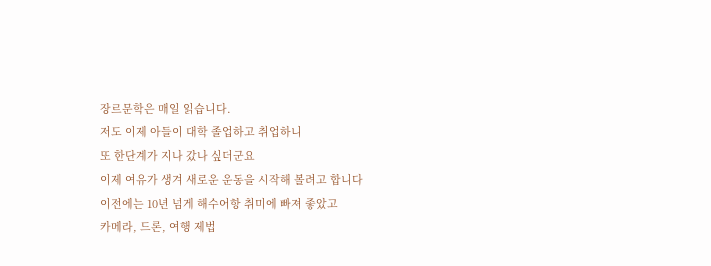장르문학은 매일 읽습니다.
저도 이제 아들이 대학 졸업하고 취업하니
또 한단계가 지나 갔나 싶더군요
이제 여유가 생겨 새로운 운동을 시작해 볼려고 합니다
이전에는 10년 넘게 해수어항 취미에 빠져 좋았고
카메라, 드론, 여행 제법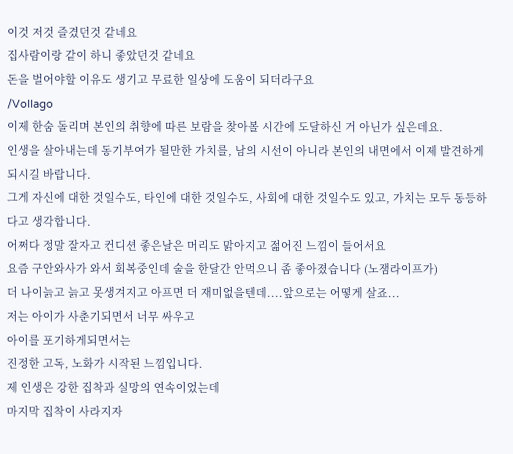이것 저것 즐겼던것 같네요
집사람이랑 같이 하니 좋았던것 같네요
돈을 벌어야할 이유도 생기고 무료한 일상에 도움이 되더라구요
/Vollago
이제 한숨 돌리며 본인의 취향에 따른 보람을 찾아볼 시간에 도달하신 거 아닌가 싶은데요.
인생을 살아내는데 동기부여가 될만한 가치를, 남의 시선이 아니라 본인의 내면에서 이제 발견하게 되시길 바랍니다.
그게 자신에 대한 것일수도, 타인에 대한 것일수도, 사회에 대한 것일수도 있고, 가치는 모두 동등하다고 생각합니다.
어쩌다 정말 잘자고 컨디션 좋은날은 머리도 맑아지고 젊어진 느낌이 들어서요
요즘 구안와사가 와서 회복중인데 술을 한달간 안먹으니 좀 좋아졌습니다 (노잼라이프가)
더 나이늙고 늙고 못생겨지고 아프면 더 재미없을텐데....앞으로는 어떻게 살죠...
저는 아이가 사춘기되면서 너무 싸우고
아이를 포기하게되면서는
진정한 고독, 노화가 시작된 느낌입니다.
제 인생은 강한 집착과 실망의 연속이었는데
마지막 집착이 사라지자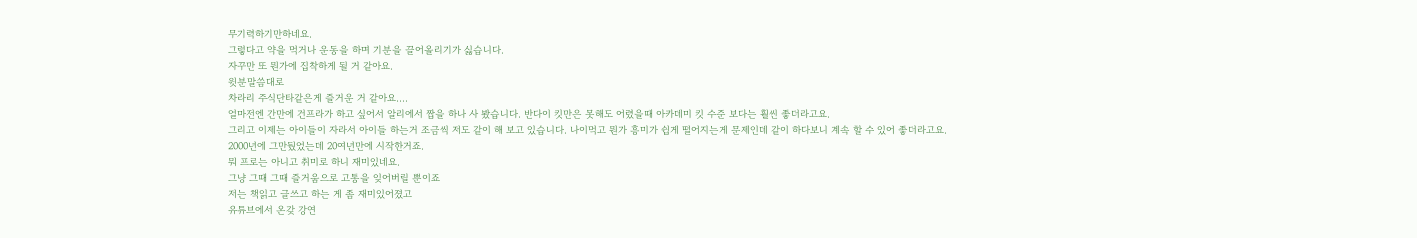무기력하기만하네요.
그렇다고 약을 먹거나 운동을 하며 기분을 끌어올리기가 싫습니다.
자꾸만 또 뭔가에 집착하게 될 거 같아요.
윗분말씀대로
차라리 주식단타같은게 즐거운 거 같아요….
얼마전엔 간만에 건프라가 하고 싶어서 알리에서 짭을 하나 사 봤습니다. 반다이 킷만은 못해도 어렸을때 아카데미 킷 수준 보다는 훨씬 좋더라고요.
그리고 이제는 아이들이 자라서 아이들 하는거 조금씩 저도 같이 해 보고 있습니다. 나이먹고 뭔가 흥미가 쉽게 떨어지는게 문제인데 같이 하다보니 계속 할 수 있어 좋더라고요.
2000년에 그만뒀었는데 20여년만에 시작한거죠.
뭐 프로는 아니고 취미로 하니 재미있네요.
그냥 그때 그때 즐거움으로 고통을 잊어버릴 뿐이죠
저는 책읽고 글쓰고 하는 게 좀 재미있어졌고
유튜브에서 온갖 강연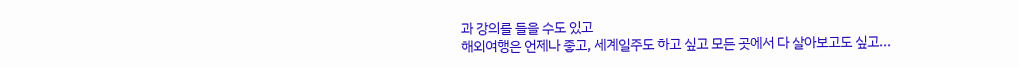과 강의를 들을 수도 있고
해외여행은 언제나 좋고, 세계일주도 하고 싶고 모든 곳에서 다 살아보고도 싶고...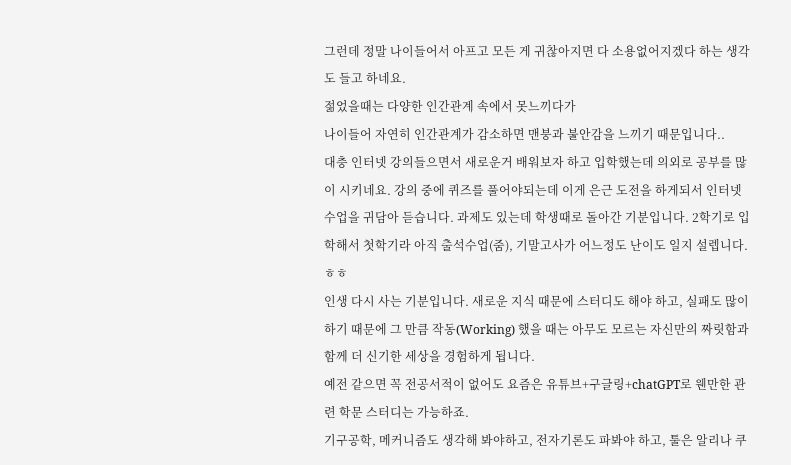그런데 정말 나이들어서 아프고 모든 게 귀찮아지면 다 소용없어지겠다 하는 생각도 들고 하네요.
젊었을때는 다양한 인간관계 속에서 못느끼다가
나이들어 자연히 인간관계가 감소하면 맨붕과 불안감을 느끼기 때문입니다..
대충 인터넷 강의들으면서 새로운거 배워보자 하고 입학했는데 의외로 공부를 많이 시키네요. 강의 중에 퀴즈를 풀어야되는데 이게 은근 도전을 하게되서 인터넷 수업을 귀담아 듣습니다. 과제도 있는데 학생때로 돌아간 기분입니다. 2학기로 입학해서 첫학기라 아직 출석수업(줌), 기말고사가 어느정도 난이도 일지 설렙니다. ㅎㅎ
인생 다시 사는 기분입니다. 새로운 지식 때문에 스터디도 해야 하고, 실패도 많이 하기 때문에 그 만큼 작동(Working) 했을 때는 아무도 모르는 자신만의 짜릿함과 함께 더 신기한 세상을 경험하게 됩니다.
예전 같으면 꼭 전공서적이 없어도 요즘은 유튜브+구글링+chatGPT로 웬만한 관련 학문 스터디는 가능하죠.
기구공학, 메커니즘도 생각해 봐야하고, 전자기론도 파봐야 하고, 툴은 알리나 쿠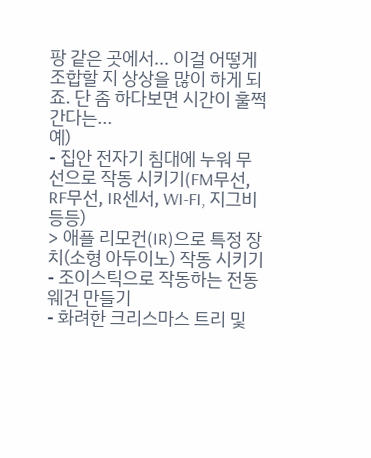팡 같은 곳에서... 이걸 어떻게 조합할 지 상상을 많이 하게 되죠. 단 좀 하다보면 시간이 훌쩍 간다는...
예)
- 집안 전자기 침대에 누워 무선으로 작동 시키기(FM무선, RF무선, IR센서, WI-FI, 지그비 등등)
> 애플 리모컨(IR)으로 특정 장치(소형 아두이노) 작동 시키기
- 조이스틱으로 작동하는 전동 웨건 만들기
- 화려한 크리스마스 트리 및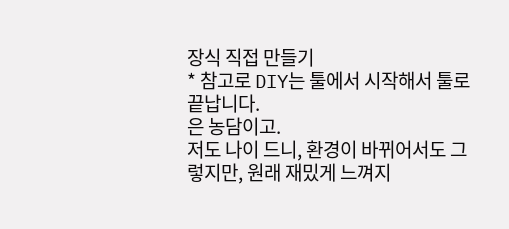장식 직접 만들기
* 참고로 DIY는 툴에서 시작해서 툴로 끝납니다.
은 농담이고.
저도 나이 드니, 환경이 바뀌어서도 그렇지만, 원래 재밌게 느껴지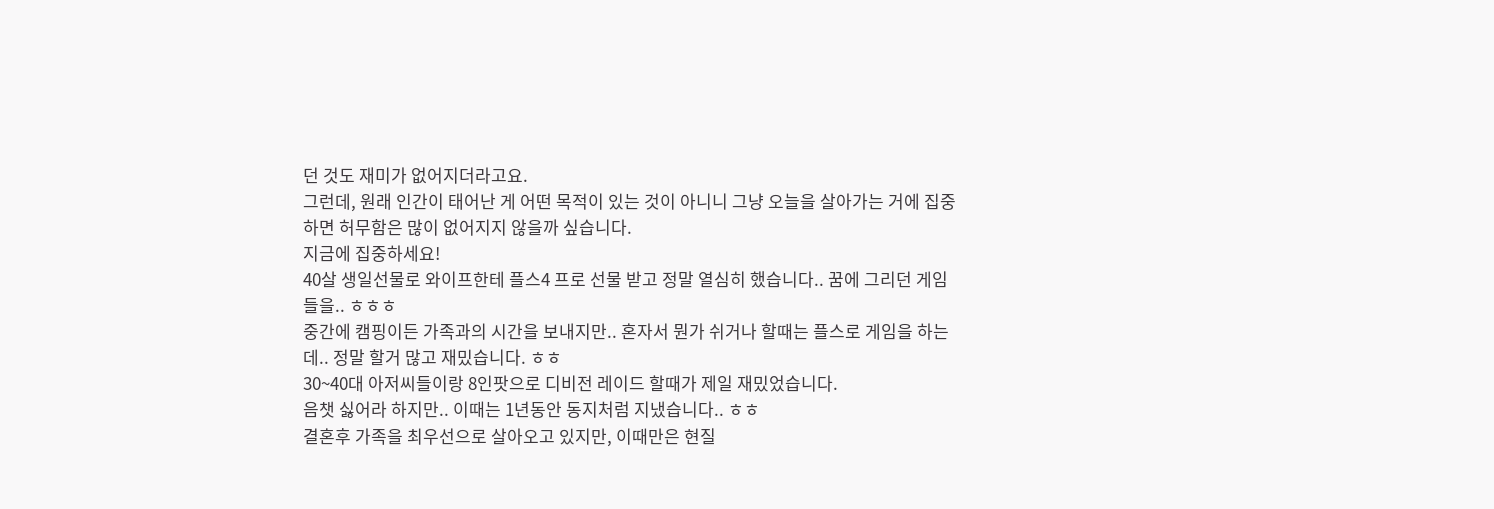던 것도 재미가 없어지더라고요.
그런데, 원래 인간이 태어난 게 어떤 목적이 있는 것이 아니니 그냥 오늘을 살아가는 거에 집중하면 허무함은 많이 없어지지 않을까 싶습니다.
지금에 집중하세요!
40살 생일선물로 와이프한테 플스4 프로 선물 받고 정말 열심히 했습니다.. 꿈에 그리던 게임들을.. ㅎㅎㅎ
중간에 캠핑이든 가족과의 시간을 보내지만.. 혼자서 뭔가 쉬거나 할때는 플스로 게임을 하는데.. 정말 할거 많고 재밌습니다. ㅎㅎ
30~40대 아저씨들이랑 8인팟으로 디비전 레이드 할때가 제일 재밌었습니다.
음챗 싫어라 하지만.. 이때는 1년동안 동지처럼 지냈습니다.. ㅎㅎ
결혼후 가족을 최우선으로 살아오고 있지만, 이때만은 현질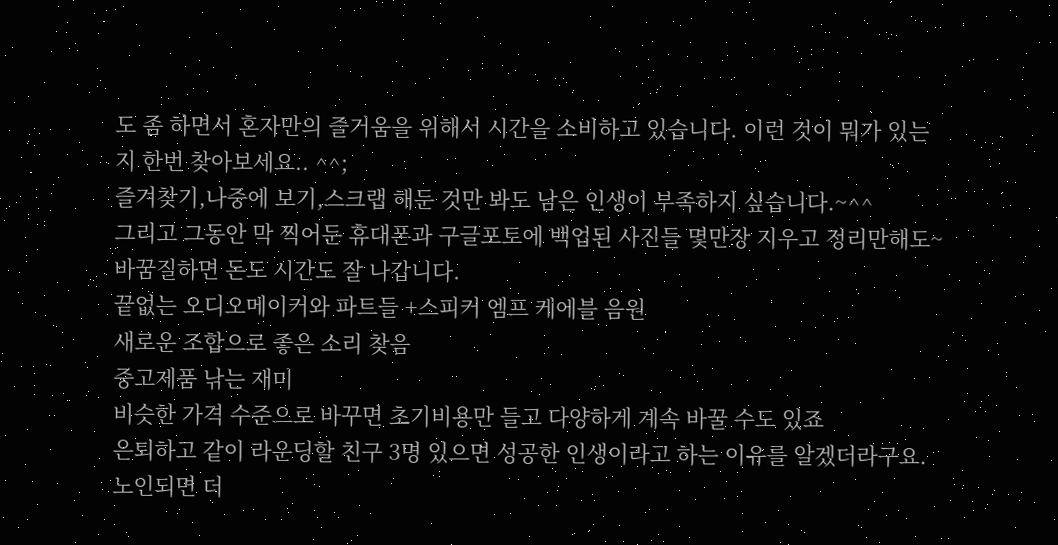도 좀 하면서 혼자만의 즐거움을 위해서 시간을 소비하고 있습니다. 이런 것이 뭐가 있는지 한번 찾아보세요.. ^^;
즐겨찾기,나중에 보기,스크랩 해둔 것만 봐도 남은 인생이 부족하지 싶습니다.~^^
그리고 그동안 막 찍어둔 휴대폰과 구글포토에 백업된 사진들 몇만장 지우고 정리만해도~
바꿈질하면 돈도 시간도 잘 나갑니다.
끝없는 오디오메이커와 파트들 +스피커 엠프 케에블 음원
새로운 조합으로 좋은 소리 찾음
중고제품 낚는 재미
비슷한 가격 수준으로 바꾸면 초기비용만 들고 다양하게 계속 바꿀 수도 있죠
은퇴하고 같이 라운딩할 친구 3명 있으면 성공한 인생이라고 하는 이유를 알겠더라구요.
노인되면 더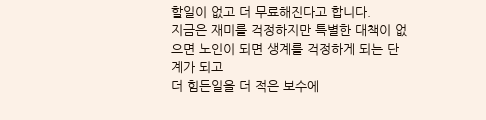할일이 없고 더 무료해진다고 합니다.
지금은 재미를 걱정하지만 특별한 대책이 없으면 노인이 되면 생계를 걱정하게 되는 단계가 되고
더 힘든일을 더 적은 보수에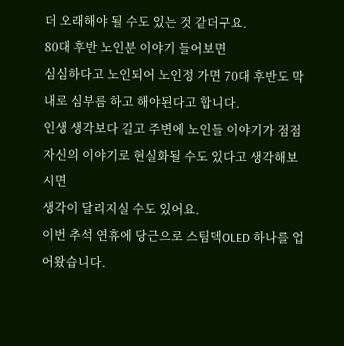더 오래해야 될 수도 있는 것 같더구요.
80대 후반 노인분 이야기 들어보면
심심하다고 노인되어 노인정 가면 70대 후반도 막내로 심부름 하고 해야된다고 합니다.
인생 생각보다 길고 주변에 노인들 이야기가 점점 자신의 이야기로 현실화될 수도 있다고 생각해보시면
생각이 달리지실 수도 있어요.
이번 추석 연휴에 당근으로 스팀덱OLED 하나를 업어왔습니다.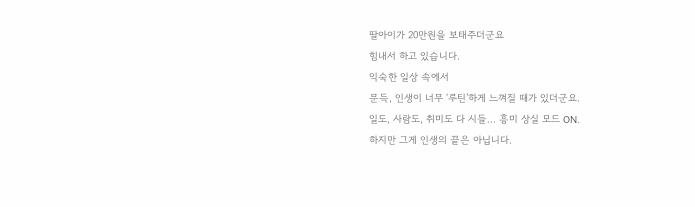딸아이가 20만원을 보태주더군요
힘내서 하고 있습니다.
익숙한 일상 속에서
문득, 인생이 너무 ‘루틴’하게 느껴질 때가 있더군요.
일도, 사람도, 취미도 다 시들… 흥미 상실 모드 ON.
하지만 그게 인생의 끝은 아닙니다.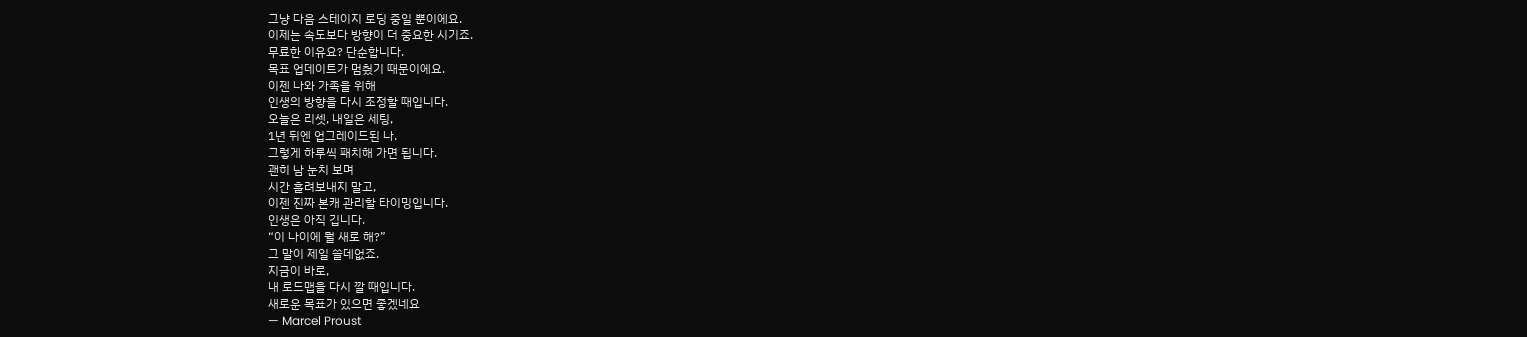그냥 다음 스테이지 로딩 중일 뿐이에요.
이제는 속도보다 방향이 더 중요한 시기죠.
무료한 이유요? 단순합니다.
목표 업데이트가 멈췄기 때문이에요.
이젠 나와 가족을 위해
인생의 방향을 다시 조정할 때입니다.
오늘은 리셋, 내일은 세팅,
1년 뒤엔 업그레이드된 나.
그렇게 하루씩 패치해 가면 됩니다.
괜히 남 눈치 보며
시간 흘려보내지 말고,
이젠 진짜 본캐 관리할 타이밍입니다.
인생은 아직 깁니다.
“이 나이에 뭘 새로 해?”
그 말이 제일 쓸데없죠.
지금이 바로,
내 로드맵을 다시 깔 때입니다.
새로운 목표가 있으면 좋겠네요
— Marcel Proust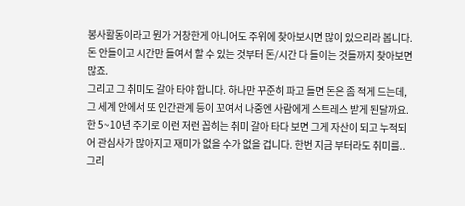봉사활동이라고 뭔가 거창한게 아니어도 주위에 찾아보시면 많이 있으리라 봅니다.
돈 안들이고 시간만 들여서 할 수 있는 것부터 돈/시간 다 들이는 것들까지 찾아보면 많죠.
그리고 그 취미도 갈아 타야 합니다. 하나만 꾸준히 파고 들면 돈은 좀 적게 드는데, 그 세계 안에서 또 인간관계 등이 꼬여서 나중엔 사람에게 스트레스 받게 된달까요.
한 5~10년 주기로 이런 저런 꼽히는 취미 갈아 타다 보면 그게 자산이 되고 누적되어 관심사가 많아지고 재미가 없을 수가 없을 겁니다. 한번 지금 부터라도 취미를.. 그리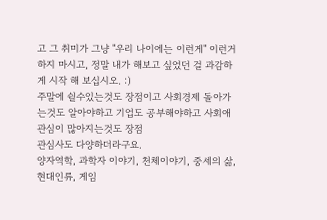고 그 취미가 그냥 "우리 나이에는 이런게" 이런거 하지 마시고, 정말 내가 해보고 싶었던 걸 과감하게 시작 해 보십시오. :)
주말에 쉴수있는것도 장점이고 사회경제 돌아가는것도 알아야하고 기업도 공부해야하고 사회애 관심이 많아지는것도 장점
관심사도 다양하더라구요.
양자역학, 과학자 이야기, 천체이야기, 중세의 삶, 현대인류, 게임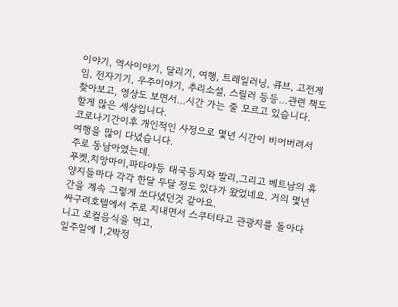이야기, 역사이야기, 달리기, 여행, 트레일러닝, 큐브, 고전게임, 전자기기, 우주이야기, 추리소설, 스릴러 등등...관련 책도 찾아보고, 영상도 보면서...시간 가는 줄 모르고 있습니다.
할게 많은 세상입니다.
코로나기간이후 개인적인 사정으로 몇년 시간이 비어버려서 여행을 많이 다녔습니다.
주로 동남아였는데.
푸켓,치앙마이,파타야등 태국등지와 발리,그리고 베트남의 휴양지들마다 각각 한달 두달 정도 있다가 왔었네요. 거의 몇년간을 계속 그렇게 쏘다녔던것 같아요.
싸구려호텔에서 주로 지내면서 스쿠터타고 관광지를 돌아다니고 로컬음식을 먹고,
일주일에 1,2박정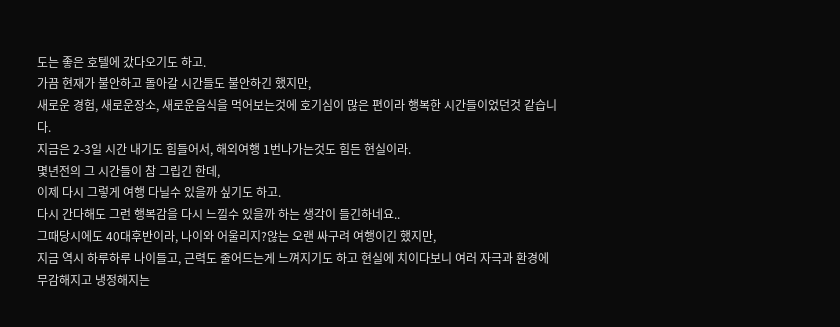도는 좋은 호텔에 갔다오기도 하고.
가끔 현재가 불안하고 돌아갈 시간들도 불안하긴 했지만,
새로운 경험, 새로운장소, 새로운음식을 먹어보는것에 호기심이 많은 편이라 행복한 시간들이었던것 같습니다.
지금은 2-3일 시간 내기도 힘들어서, 해외여행 1번나가는것도 힘든 현실이라.
몇년전의 그 시간들이 참 그립긴 한데,
이제 다시 그렇게 여행 다닐수 있을까 싶기도 하고.
다시 간다해도 그런 행복감을 다시 느낄수 있을까 하는 생각이 들긴하네요..
그때당시에도 40대후반이라, 나이와 어울리지?않는 오랜 싸구려 여행이긴 했지만,
지금 역시 하루하루 나이들고, 근력도 줄어드는게 느껴지기도 하고 현실에 치이다보니 여러 자극과 환경에 무감해지고 냉정해지는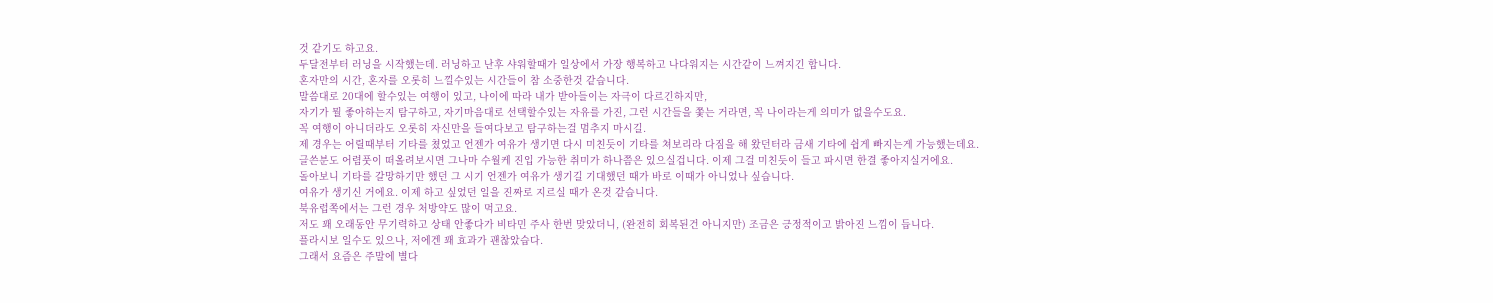것 같기도 하고요.
두달전부터 러닝을 시작했는데. 러닝하고 난후 샤워할때가 일상에서 가장 행복하고 나다워지는 시간같이 느껴지긴 합니다.
혼자만의 시간, 혼자를 오롯히 느낄수있는 시간들이 참 소중한것 같습니다.
말씀대로 20대에 할수있는 여행이 있고, 나이에 따라 내가 받아들이는 자극이 다르긴하지만,
자기가 뭘 좋아하는지 탐구하고, 자기마음대로 선택할수있는 자유를 가진, 그런 시간들을 쫓는 거라면, 꼭 나이라는게 의미가 없을수도요.
꼭 여행이 아니더라도 오롯히 자신만을 들여다보고 탐구하는걸 멈추지 마시길.
제 경우는 어릴때부터 기타를 쳤었고 언젠가 여유가 생기면 다시 미친듯이 기타를 쳐보리라 다짐을 해 왔던터라 금새 기타에 쉽게 빠지는게 가능했는데요.
글쓴분도 어렴풋이 떠올려보시면 그나마 수월케 진입 가능한 취미가 하나쯤은 있으실겁니다. 이제 그걸 미친듯이 들고 파시면 한결 좋아지실거에요.
돌아보니 기타를 갈망하기만 했던 그 시기 언젠가 여유가 생기길 기대했던 때가 바로 이때가 아니었나 싶습니다.
여유가 생기신 거에요. 이제 하고 싶었던 일을 진짜로 지르실 때가 온것 같습니다.
북유럽쪽에서는 그런 경우 처방약도 많이 먹고요.
저도 꽤 오래동안 무기력하고 상태 안좋다가 비타민 주사 한번 맞았더니, (완전히 회복된건 아니지만) 조금은 긍정적이고 밝아진 느낌이 듭니다.
플라시보 일수도 있으나, 저에겐 꽤 효과가 괜찮았습다.
그래서 요즘은 주말에 별다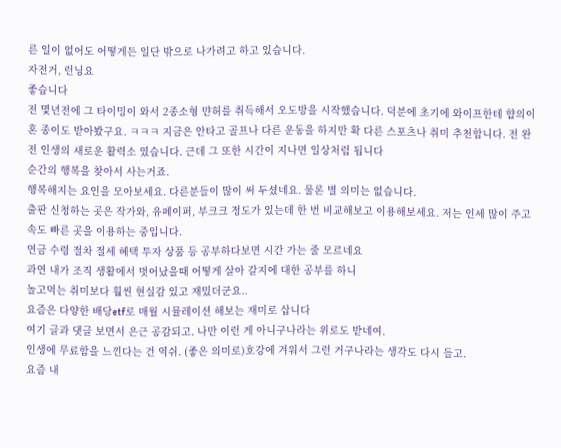른 일이 없어도 어떻게든 일단 밖으로 나가려고 하고 있습니다.
자전거, 런닝요
좋습니다
전 몇년전에 그 타이밍이 와서 2종소형 먄허를 취득해서 오도방을 시작했습니다. 덕분에 초기에 와이프한테 햡의이혼 종이도 받아봤구요. ㅋㅋㅋ 지금은 안타고 골프나 다른 운동을 하지만 확 다른 스포츠나 취미 추천합니다. 전 완전 인생의 새로운 활력소 였습니다. 근데 그 또한 시간이 지나면 일상처럼 됩니다
순간의 행복을 찾아서 사는거죠.
행복해지는 요인을 모아보세요. 다른분들이 많이 써 두셨네요. 물론 별 의미는 없습니다.
출판 신청하는 곳은 작가와, 유페이퍼, 부크크 정도가 있는데 한 번 비교해보고 이용해보세요. 저는 인세 많이 주고 속도 빠른 곳을 이용하는 중입니다.
연금 수령 절차 절세 혜택 투자 상품 등 공부하다보면 시간 가는 줄 모르네요
과연 내가 조직 생활에서 벗어났을때 어떻게 살아 갈지에 대한 공부를 하니
놀고먹는 취미보다 훨씬 현실감 있고 재밌더군요..
요즘은 다양한 배당etf로 매월 시뮬레이션 해보는 재미로 삽니다
여기 글과 댓글 보면서 은근 공감되고. 나만 이런 게 아니구나라는 위로도 받네여.
인생에 무료함을 느낀다는 건 역쉬. (좋은 의미로)호강에 겨워서 그런 거구나라는 생각도 다시 들고.
요즘 내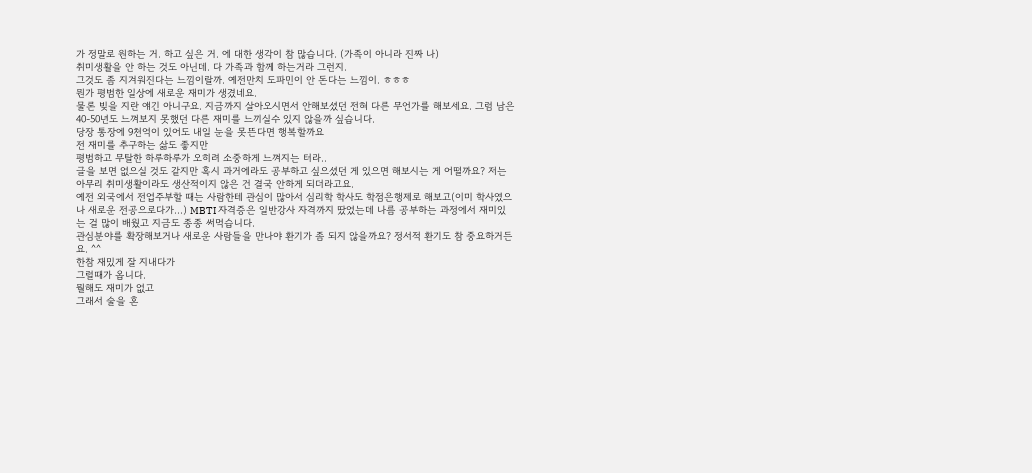가 정말로 원하는 거. 하고 싶은 거. 에 대한 생각이 참 많습니다. (가족이 아니라 진짜 나)
취미생활을 안 하는 것도 아닌데. 다 가족과 함께 하는거라 그런지.
그것도 좀 지겨워진다는 느낌이랄까. 예전만치 도파민이 안 돈다는 느낌이. ㅎㅎㅎ
뭔가 평범한 일상에 새로운 재미가 생겼네요.
물론 빚을 지란 얘긴 아니구요. 지금까지 살아오시면서 안해보셨던 전혀 다른 무언가를 해보세요. 그럼 남은 40-50년도 느껴보지 못했던 다른 재미를 느끼실수 있지 않을까 싶습니다.
당장 통장에 9천억이 있어도 내일 눈을 못뜬다면 행복할까요
전 재미를 추구하는 삶도 좋지만
평범하고 무탈한 하루하루가 오히려 소중하게 느껴지는 터라..
글을 보면 없으실 것도 같지만 혹시 과거에라도 공부하고 싶으셨던 게 있으면 해보시는 게 어떨까요? 저는 아무리 취미생활이라도 생산적이지 않은 건 결국 안하게 되더라고요.
예전 외국에서 전업주부할 때는 사람한테 관심이 많아서 심리학 학사도 학점은행제로 해보고(이미 학사였으나 새로운 전공으로다가...) MBTI 자격증은 일반강사 자격까지 땄었는데 나름 공부하는 과정에서 재미있는 걸 많이 배웠고 지금도 종종 써먹습니다.
관심분야를 확장해보거나 새로운 사람들을 만나야 환기가 좀 되지 않을까요? 정서적 환기도 참 중요하거든요. ^^
한참 재밌게 잘 지내다가
그럴때가 옵니다.
뭘해도 재미가 없고
그래서 술을 혼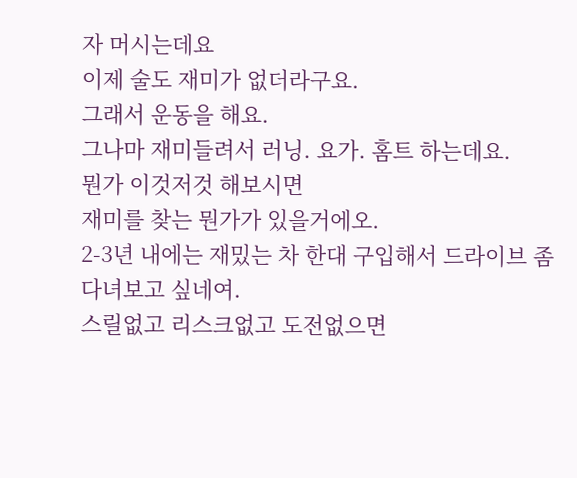자 머시는데요
이제 술도 재미가 없더라구요.
그래서 운동을 해요.
그나마 재미들려서 러닝. 요가. 홈트 하는데요.
뭔가 이것저것 해보시면
재미를 찾는 뭔가가 있을거에오.
2-3년 내에는 재밌는 차 한대 구입해서 드라이브 좀 다녀보고 싶네여.
스릴없고 리스크없고 도전없으면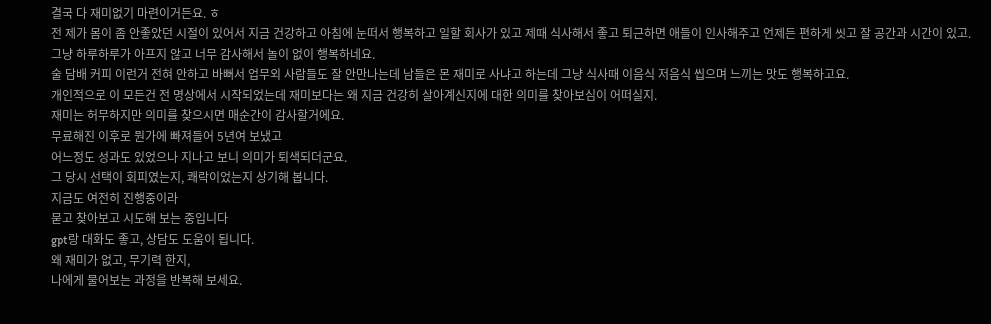결국 다 재미없기 마련이거든요. ㅎ
전 제가 몸이 좀 안좋았던 시절이 있어서 지금 건강하고 아침에 눈떠서 행복하고 일할 회사가 있고 제때 식사해서 좋고 퇴근하면 애들이 인사해주고 언제든 편하게 씻고 잘 공간과 시간이 있고.
그냥 하루하루가 아프지 않고 너무 감사해서 놀이 없이 행복하네요.
술 담배 커피 이런거 전혀 안하고 바뻐서 업무외 사람들도 잘 안만나는데 남들은 몬 재미로 사냐고 하는데 그냥 식사때 이음식 저음식 씹으며 느끼는 맛도 행복하고요.
개인적으로 이 모든건 전 명상에서 시작되었는데 재미보다는 왜 지금 건강히 살아계신지에 대한 의미를 찾아보심이 어떠실지.
재미는 허무하지만 의미를 찾으시면 매순간이 감사할거에요.
무료해진 이후로 뭔가에 빠져들어 5년여 보냈고
어느정도 성과도 있었으나 지나고 보니 의미가 퇴색되더군요.
그 당시 선택이 회피였는지, 쾌락이었는지 상기해 봅니다.
지금도 여전히 진행중이라
묻고 찾아보고 시도해 보는 중입니다
gpt랑 대화도 좋고, 상담도 도움이 됩니다.
왜 재미가 없고, 무기력 한지,
나에게 물어보는 과정을 반복해 보세요.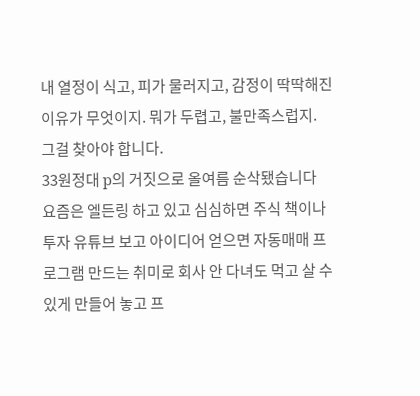내 열정이 식고, 피가 물러지고, 감정이 딱딱해진 이유가 무엇이지. 뭐가 두렵고, 불만족스럽지.
그걸 찾아야 합니다.
33원정대 p의 거짓으로 올여름 순삭됐습니다
요즘은 엘든링 하고 있고 심심하면 주식 책이나 투자 유튜브 보고 아이디어 얻으면 자동매매 프로그램 만드는 취미로 회사 안 다녀도 먹고 살 수 있게 만들어 놓고 프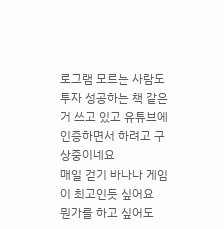로그램 모르는 사람도 투자 성공하는 책 같은거 쓰고 있고 유튜브에 인증하면서 하려고 구상중이네요
매일 걷기 바나나 게임이 최고인듯 싶어요
뭔가를 하고 싶어도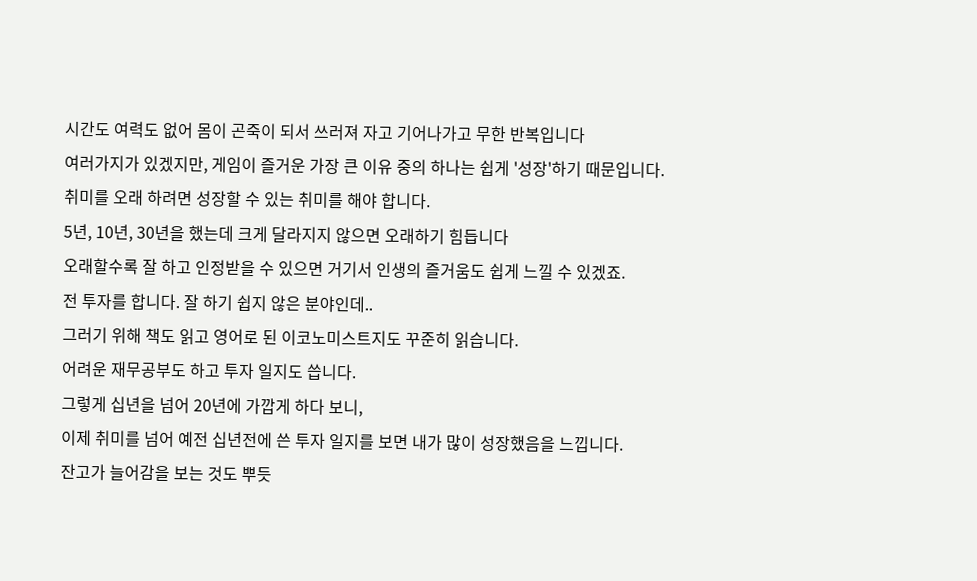시간도 여력도 없어 몸이 곤죽이 되서 쓰러져 자고 기어나가고 무한 반복입니다
여러가지가 있겠지만, 게임이 즐거운 가장 큰 이유 중의 하나는 쉽게 '성장'하기 때문입니다.
취미를 오래 하려면 성장할 수 있는 취미를 해야 합니다.
5년, 10년, 30년을 했는데 크게 달라지지 않으면 오래하기 힘듭니다
오래할수록 잘 하고 인정받을 수 있으면 거기서 인생의 즐거움도 쉽게 느낄 수 있겠죠.
전 투자를 합니다. 잘 하기 쉽지 않은 분야인데..
그러기 위해 책도 읽고 영어로 된 이코노미스트지도 꾸준히 읽습니다.
어려운 재무공부도 하고 투자 일지도 씁니다.
그렇게 십년을 넘어 20년에 가깝게 하다 보니,
이제 취미를 넘어 예전 십년전에 쓴 투자 일지를 보면 내가 많이 성장했음을 느낍니다.
잔고가 늘어감을 보는 것도 뿌듯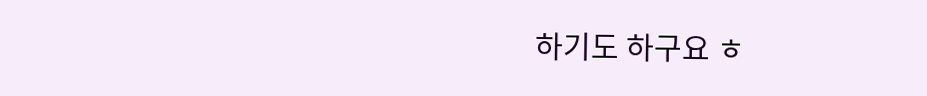하기도 하구요 ㅎ